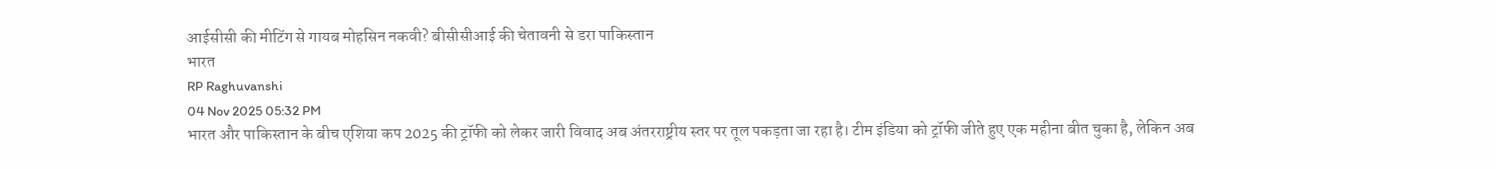आईसीसी की मीटिंग से गायब मोहसिन नकवी? बीसीसीआई की चेतावनी से डरा पाकिस्तान
भारत
RP Raghuvanshi
04 Nov 2025 05:32 PM
भारत और पाकिस्तान के बीच एशिया कप 2025 की ट्रॉफी को लेकर जारी विवाद अब अंतरराष्ट्रीय स्तर पर तूल पकड़ता जा रहा है। टीम इंडिया को ट्रॉफी जीते हुए एक महीना बीत चुका है, लेकिन अब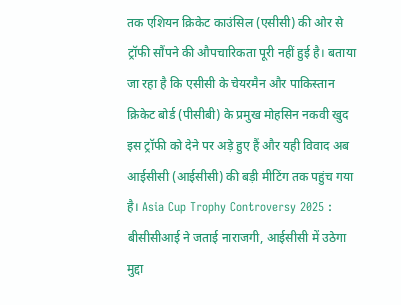तक एशियन क्रिकेट काउंसिल (एसीसी) की ओर से ट्रॉफी सौंपने की औपचारिकता पूरी नहीं हुई है। बताया जा रहा है कि एसीसी के चेयरमैन और पाकिस्तान क्रिकेट बोर्ड (पीसीबी) के प्रमुख मोहसिन नकवी खुद इस ट्रॉफी को देने पर अड़े हुए हैं और यही विवाद अब आईसीसी (आईसीसी) की बड़ी मीटिंग तक पहुंच गया है। Asia Cup Trophy Controversy 2025 :
बीसीसीआई ने जताई नाराजगी, आईसीसी में उठेगा मुद्दा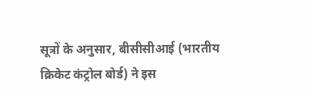सूत्रों के अनुसार, बीसीसीआई (भारतीय क्रिकेट कंट्रोल बोर्ड) ने इस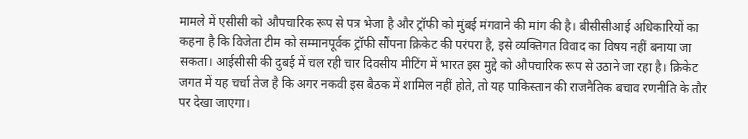मामले में एसीसी को औपचारिक रूप से पत्र भेजा है और ट्रॉफी को मुंबई मंगवाने की मांग की है। बीसीसीआई अधिकारियों का कहना है कि विजेता टीम को सम्मानपूर्वक ट्रॉफी सौंपना क्रिकेट की परंपरा है, इसे व्यक्तिगत विवाद का विषय नहीं बनाया जा सकता। आईसीसी की दुबई में चल रही चार दिवसीय मीटिंग में भारत इस मुद्दे को औपचारिक रूप से उठाने जा रहा है। क्रिकेट जगत में यह चर्चा तेज है कि अगर नकवी इस बैठक में शामिल नहीं होते, तो यह पाकिस्तान की राजनैतिक बचाव रणनीति के तौर पर देखा जाएगा।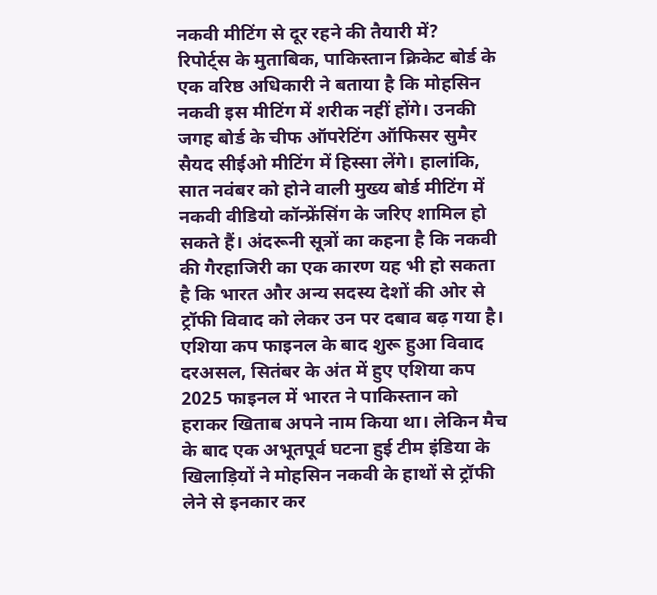नकवी मीटिंग से दूर रहने की तैयारी में?
रिपोर्ट्स के मुताबिक, पाकिस्तान क्रिकेट बोर्ड के एक वरिष्ठ अधिकारी ने बताया है कि मोहसिन नकवी इस मीटिंग में शरीक नहीं होंगे। उनकी जगह बोर्ड के चीफ ऑपरेटिंग ऑफिसर सुमैर सैयद सीईओ मीटिंग में हिस्सा लेंगे। हालांकि, सात नवंबर को होने वाली मुख्य बोर्ड मीटिंग में नकवी वीडियो कॉन्फ्रेंसिंग के जरिए शामिल हो सकते हैं। अंदरूनी सूत्रों का कहना है कि नकवी की गैरहाजिरी का एक कारण यह भी हो सकता है कि भारत और अन्य सदस्य देशों की ओर से ट्रॉफी विवाद को लेकर उन पर दबाव बढ़ गया है।
एशिया कप फाइनल के बाद शुरू हुआ विवाद
दरअसल, सितंबर के अंत में हुए एशिया कप 2025 फाइनल में भारत ने पाकिस्तान को हराकर खिताब अपने नाम किया था। लेकिन मैच के बाद एक अभूतपूर्व घटना हुई टीम इंडिया के खिलाड़ियों ने मोहसिन नकवी के हाथों से ट्रॉफी लेने से इनकार कर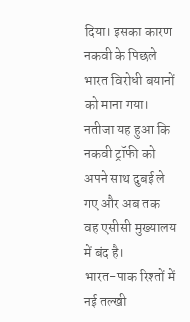दिया। इसका कारण नकवी के पिछले भारत विरोधी बयानों को माना गया। नतीजा यह हुआ कि नकवी ट्रॉफी को अपने साथ दुबई ले गए और अब तक वह एसीसी मुख्यालय में बंद है।
भारत-पाक रिश्तों में नई तल्खी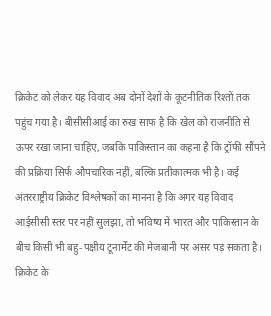क्रिकेट को लेकर यह विवाद अब दोनों देशों के कूटनीतिक रिश्तों तक पहुंच गया है। बीसीसीआई का रुख साफ है कि खेल को राजनीति से ऊपर रखा जाना चाहिए, जबकि पाकिस्तान का कहना है कि ट्रॉफी सौंपने की प्रक्रिया सिर्फ औपचारिक नहीं, बल्कि प्रतीकात्मक भी है। कई अंतरराष्ट्रीय क्रिकेट विश्लेषकों का मानना है कि अगर यह विवाद आईसीसी स्तर पर नहीं सुलझा, तो भविष्य में भारत और पाकिस्तान के बीच किसी भी बहु-पक्षीय टूनार्मेंट की मेजबानी पर असर पड़ सकता है।
क्रिकेट के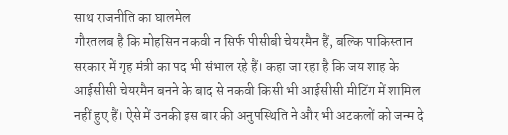साथ राजनीति का घालमेल
गौरतलब है कि मोहसिन नकवी न सिर्फ पीसीबी चेयरमैन हैं, बल्कि पाकिस्तान सरकार में गृह मंत्री का पद भी संभाल रहे हैं। कहा जा रहा है कि जय शाह के आईसीसी चेयरमैन बनने के बाद से नकवी किसी भी आईसीसी मीटिंग में शामिल नहीं हुए हैं। ऐसे में उनकी इस बार की अनुपस्थिति ने और भी अटकलों को जन्म दे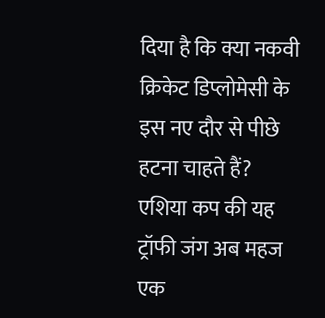दिया है कि क्या नकवी क्रिकेट डिप्लोमेसी के इस नए दौर से पीछे हटना चाहते हैं?
एशिया कप की यह ट्रॉफी जंग अब महज एक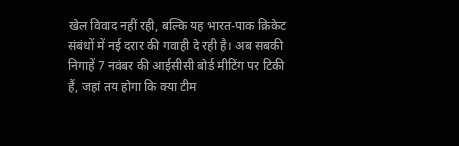खेल विवाद नहीं रही, बल्कि यह भारत-पाक क्रिकेट संबंधों में नई दरार की गवाही दे रही है। अब सबकी निगाहें 7 नवंबर की आईसीसी बोर्ड मीटिंग पर टिकी हैं, जहां तय होगा कि क्या टीम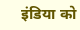इंडिया को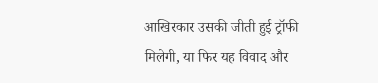आखिरकार उसकी जीती हुई ट्रॉफी मिलेगी, या फिर यह विवाद और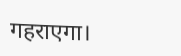गहराएगा।